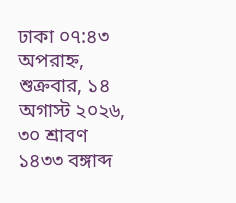ঢাকা ০৭:৪৩ অপরাহ্ন, শুক্রবার, ১৪ অগাস্ট ২০২৬, ৩০ শ্রাবণ ১৪৩৩ বঙ্গাব্দ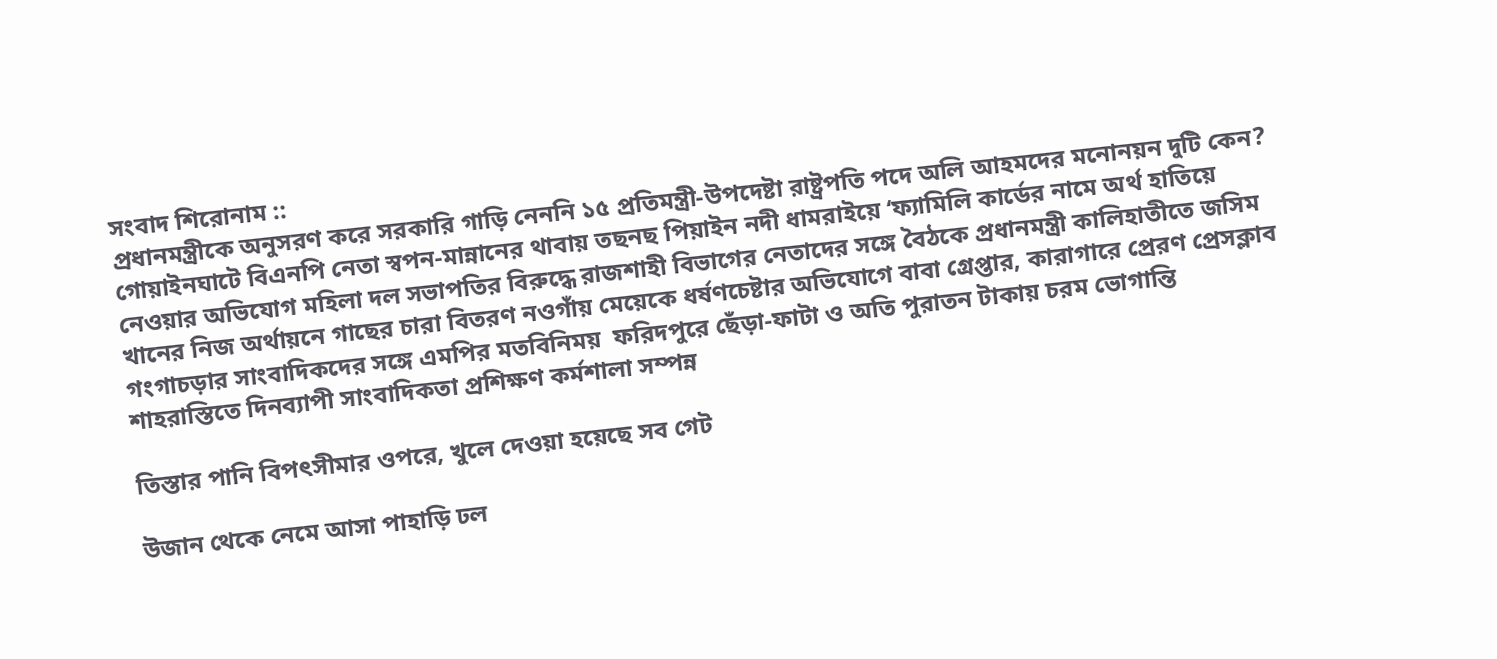সংবাদ শিরোনাম ::
প্রধানমন্ত্রীকে অনুসরণ করে সরকারি গাড়ি নেননি ১৫ প্রতিমন্ত্রী-উপদেষ্টা রাষ্ট্রপতি পদে অলি আহমদের মনোনয়ন দুটি কেন? গোয়াইনঘাটে বিএনপি নেতা স্বপন-মান্নানের থাবায় তছনছ পিয়াইন নদী ধামরাইয়ে ‘ফ্যামিলি কার্ডের নামে অর্থ হাতিয়ে নেওয়ার অভিযোগ মহিলা দল সভাপতির বিরুদ্ধে রাজশাহী বিভাগের নেতাদের সঙ্গে বৈঠকে প্রধানমন্ত্রী কালিহাতীতে জসিম খানের নিজ অর্থায়নে গাছের চারা বিতরণ নওগাঁয় মেয়েকে ধর্ষণচেষ্টার অভিযোগে বাবা গ্রেপ্তার, কারাগারে প্রেরণ প্রেসক্লাব গংগাচড়ার সাংবাদিকদের সঙ্গে এমপির মতবিনিময়  ফরিদপুরে ছেঁড়া-ফাটা ও অতি পুরাতন টাকায় চরম ভোগান্তি  শাহরাস্তিতে দিনব্যাপী সাংবাদিকতা প্রশিক্ষণ কর্মশালা সম্পন্ন

তিস্তার পানি বিপৎসীমার ওপরে, খুলে দেওয়া হয়েছে সব গেট

উজান থেকে নেমে আসা পাহাড়ি ঢল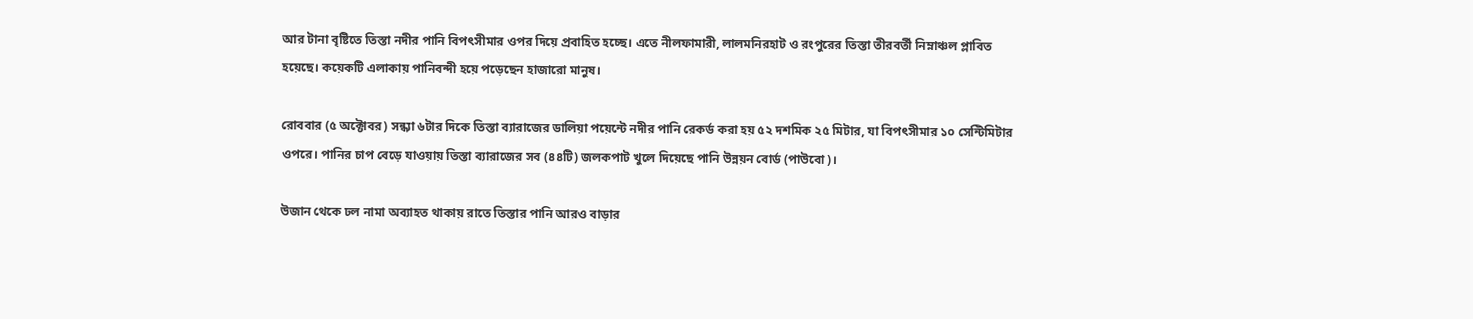আর টানা বৃষ্টিতে তিস্তা নদীর পানি বিপৎসীমার ওপর দিয়ে প্রবাহিত হচ্ছে। এতে নীলফামারী, লালমনিরহাট ও রংপুরের তিস্তা তীরবর্তী নিম্নাঞ্চল প্লাবিত হয়েছে। কয়েকটি এলাকায় পানিবন্দী হয়ে পড়েছেন হাজারো মানুষ।

রোববার (৫ অক্টোবর) সন্ধ্যা ৬টার দিকে তিস্তা ব্যারাজের ডালিয়া পয়েন্টে নদীর পানি রেকর্ড করা হয় ৫২ দশমিক ২৫ মিটার, যা বিপৎসীমার ১০ সেন্টিমিটার ওপরে। পানির চাপ বেড়ে যাওয়ায় তিস্তা ব্যারাজের সব (৪৪টি) জলকপাট খুলে দিয়েছে পানি উন্নয়ন বোর্ড (পাউবো)।

উজান থেকে ঢল নামা অব্যাহত থাকায় রাতে তিস্তার পানি আরও বাড়ার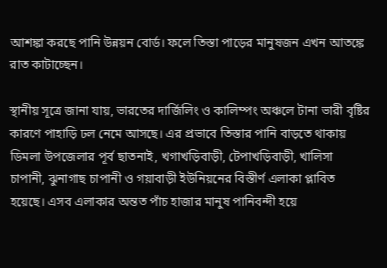আশঙ্কা করছে পানি উন্নয়ন বোর্ড। ফলে তিস্তা পাড়ের মানুষজন এখন আতঙ্কে রাত কাটাচ্ছেন।

স্থানীয় সূত্রে জানা যায়, ভারতের দার্জিলিং ও কালিম্পং অঞ্চলে টানা ভারী বৃষ্টির কারণে পাহাড়ি ঢল নেমে আসছে। এর প্রভাবে তিস্তার পানি বাড়তে থাকায় ডিমলা উপজেলার পূর্ব ছাতনাই, খগাখড়িবাড়ী, টেপাখড়িবাড়ী, খালিসা চাপানী, ঝুনাগাছ চাপানী ও গয়াবাড়ী ইউনিয়নের বিস্তীর্ণ এলাকা প্লাবিত হয়েছে। এসব এলাকার অন্তত পাঁচ হাজার মানুষ পানিবন্দী হয়ে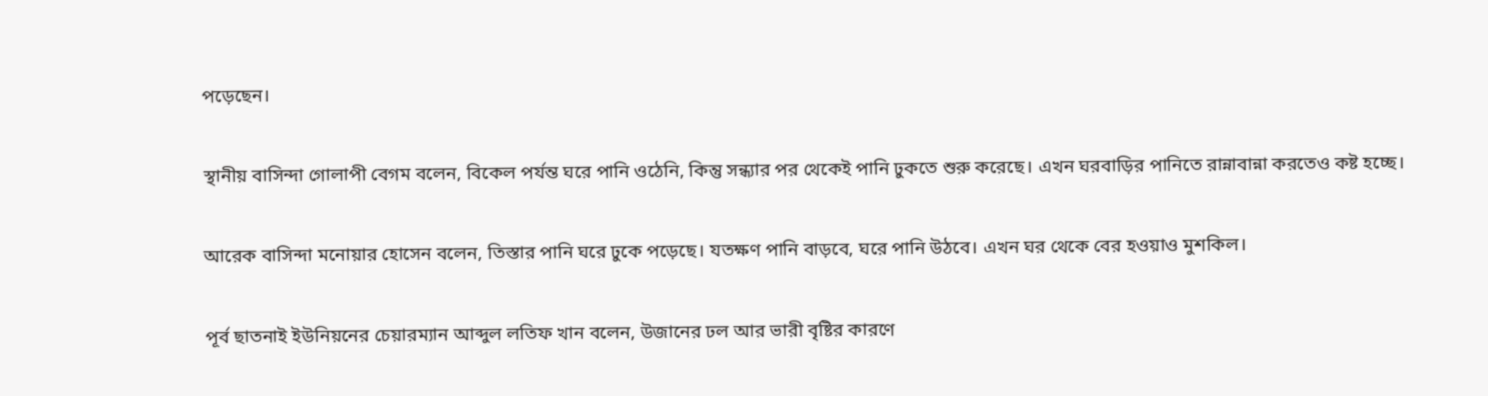পড়েছেন।

স্থানীয় বাসিন্দা গোলাপী বেগম বলেন, বিকেল পর্যন্ত ঘরে পানি ওঠেনি, কিন্তু সন্ধ্যার পর থেকেই পানি ঢুকতে শুরু করেছে। এখন ঘরবাড়ির পানিতে রান্নাবান্না করতেও কষ্ট হচ্ছে।

আরেক বাসিন্দা মনোয়ার হোসেন বলেন, তিস্তার পানি ঘরে ঢুকে পড়েছে। যতক্ষণ পানি বাড়বে, ঘরে পানি উঠবে। এখন ঘর থেকে বের হওয়াও মুশকিল।

পূর্ব ছাতনাই ইউনিয়নের চেয়ারম্যান আব্দুল লতিফ খান বলেন, উজানের ঢল আর ভারী বৃষ্টির কারণে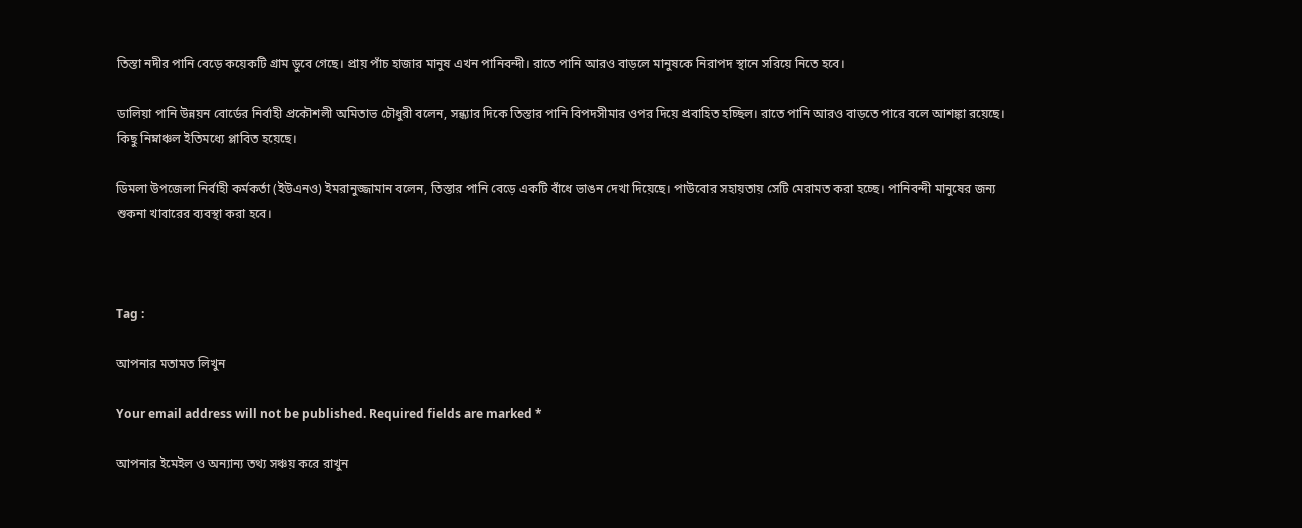তিস্তা নদীর পানি বেড়ে কয়েকটি গ্রাম ডুবে গেছে। প্রায় পাঁচ হাজার মানুষ এখন পানিবন্দী। রাতে পানি আরও বাড়লে মানুষকে নিরাপদ স্থানে সরিয়ে নিতে হবে।

ডালিয়া পানি উন্নয়ন বোর্ডের নির্বাহী প্রকৌশলী অমিতাভ চৌধুরী বলেন, সন্ধ্যার দিকে তিস্তার পানি বিপদসীমার ওপর দিয়ে প্রবাহিত হচ্ছিল। রাতে পানি আরও বাড়তে পারে বলে আশঙ্কা রয়েছে। কিছু নিম্নাঞ্চল ইতিমধ্যে প্লাবিত হয়েছে।

ডিমলা উপজেলা নির্বাহী কর্মকর্তা (ইউএনও) ইমরানুজ্জামান বলেন, তিস্তার পানি বেড়ে একটি বাঁধে ভাঙন দেখা দিয়েছে। পাউবোর সহায়তায় সেটি মেরামত করা হচ্ছে। পানিবন্দী মানুষের জন্য শুকনা খাবারের ব্যবস্থা করা হবে।



Tag :

আপনার মতামত লিখুন

Your email address will not be published. Required fields are marked *

আপনার ইমেইল ও অন্যান্য তথ্য সঞ্চয় করে রাখুন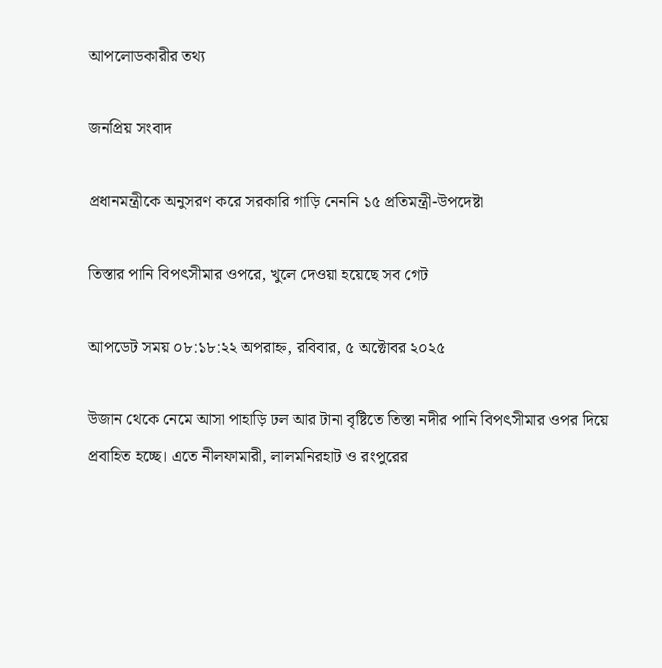আপলোডকারীর তথ্য

জনপ্রিয় সংবাদ

প্রধানমন্ত্রীকে অনুসরণ করে সরকারি গাড়ি নেননি ১৫ প্রতিমন্ত্রী-উপদেষ্টা

তিস্তার পানি বিপৎসীমার ওপরে, খুলে দেওয়া হয়েছে সব গেট

আপডেট সময় ০৮:১৮:২২ অপরাহ্ন, রবিবার, ৫ অক্টোবর ২০২৫

উজান থেকে নেমে আসা পাহাড়ি ঢল আর টানা বৃষ্টিতে তিস্তা নদীর পানি বিপৎসীমার ওপর দিয়ে প্রবাহিত হচ্ছে। এতে নীলফামারী, লালমনিরহাট ও রংপুরের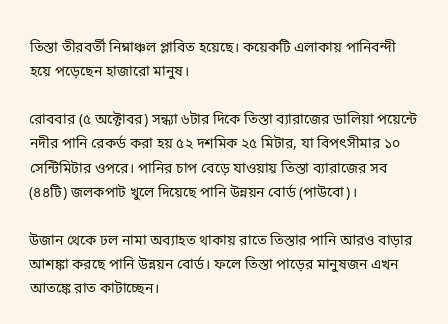তিস্তা তীরবর্তী নিম্নাঞ্চল প্লাবিত হয়েছে। কয়েকটি এলাকায় পানিবন্দী হয়ে পড়েছেন হাজারো মানুষ।

রোববার (৫ অক্টোবর) সন্ধ্যা ৬টার দিকে তিস্তা ব্যারাজের ডালিয়া পয়েন্টে নদীর পানি রেকর্ড করা হয় ৫২ দশমিক ২৫ মিটার, যা বিপৎসীমার ১০ সেন্টিমিটার ওপরে। পানির চাপ বেড়ে যাওয়ায় তিস্তা ব্যারাজের সব (৪৪টি) জলকপাট খুলে দিয়েছে পানি উন্নয়ন বোর্ড (পাউবো)।

উজান থেকে ঢল নামা অব্যাহত থাকায় রাতে তিস্তার পানি আরও বাড়ার আশঙ্কা করছে পানি উন্নয়ন বোর্ড। ফলে তিস্তা পাড়ের মানুষজন এখন আতঙ্কে রাত কাটাচ্ছেন।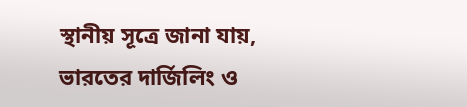স্থানীয় সূত্রে জানা যায়, ভারতের দার্জিলিং ও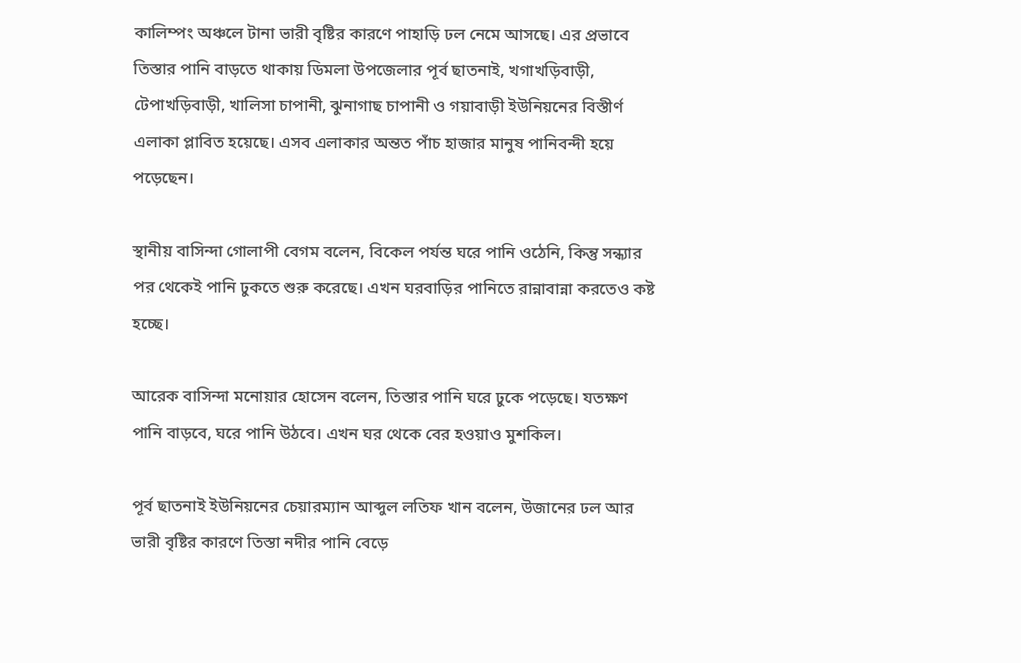কালিম্পং অঞ্চলে টানা ভারী বৃষ্টির কারণে পাহাড়ি ঢল নেমে আসছে। এর প্রভাবে তিস্তার পানি বাড়তে থাকায় ডিমলা উপজেলার পূর্ব ছাতনাই, খগাখড়িবাড়ী, টেপাখড়িবাড়ী, খালিসা চাপানী, ঝুনাগাছ চাপানী ও গয়াবাড়ী ইউনিয়নের বিস্তীর্ণ এলাকা প্লাবিত হয়েছে। এসব এলাকার অন্তত পাঁচ হাজার মানুষ পানিবন্দী হয়ে পড়েছেন।

স্থানীয় বাসিন্দা গোলাপী বেগম বলেন, বিকেল পর্যন্ত ঘরে পানি ওঠেনি, কিন্তু সন্ধ্যার পর থেকেই পানি ঢুকতে শুরু করেছে। এখন ঘরবাড়ির পানিতে রান্নাবান্না করতেও কষ্ট হচ্ছে।

আরেক বাসিন্দা মনোয়ার হোসেন বলেন, তিস্তার পানি ঘরে ঢুকে পড়েছে। যতক্ষণ পানি বাড়বে, ঘরে পানি উঠবে। এখন ঘর থেকে বের হওয়াও মুশকিল।

পূর্ব ছাতনাই ইউনিয়নের চেয়ারম্যান আব্দুল লতিফ খান বলেন, উজানের ঢল আর ভারী বৃষ্টির কারণে তিস্তা নদীর পানি বেড়ে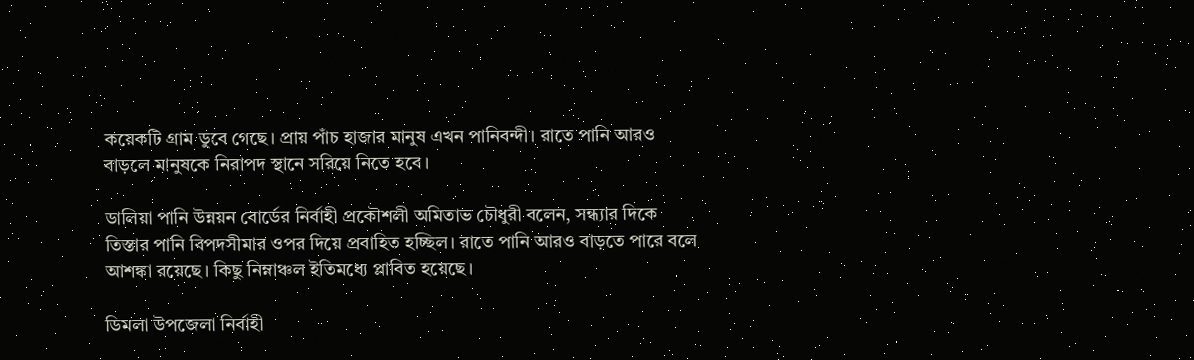কয়েকটি গ্রাম ডুবে গেছে। প্রায় পাঁচ হাজার মানুষ এখন পানিবন্দী। রাতে পানি আরও বাড়লে মানুষকে নিরাপদ স্থানে সরিয়ে নিতে হবে।

ডালিয়া পানি উন্নয়ন বোর্ডের নির্বাহী প্রকৌশলী অমিতাভ চৌধুরী বলেন, সন্ধ্যার দিকে তিস্তার পানি বিপদসীমার ওপর দিয়ে প্রবাহিত হচ্ছিল। রাতে পানি আরও বাড়তে পারে বলে আশঙ্কা রয়েছে। কিছু নিম্নাঞ্চল ইতিমধ্যে প্লাবিত হয়েছে।

ডিমলা উপজেলা নির্বাহী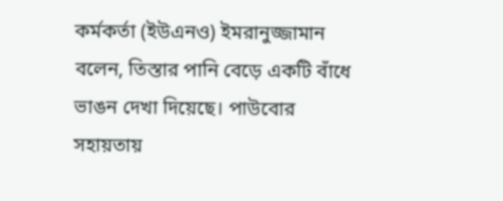কর্মকর্তা (ইউএনও) ইমরানুজ্জামান বলেন, তিস্তার পানি বেড়ে একটি বাঁধে ভাঙন দেখা দিয়েছে। পাউবোর সহায়তায়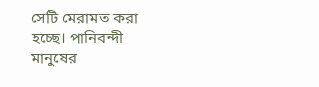সেটি মেরামত করা হচ্ছে। পানিবন্দী মানুষের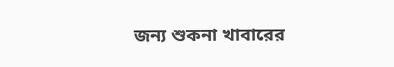জন্য শুকনা খাবারের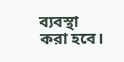ব্যবস্থা করা হবে।